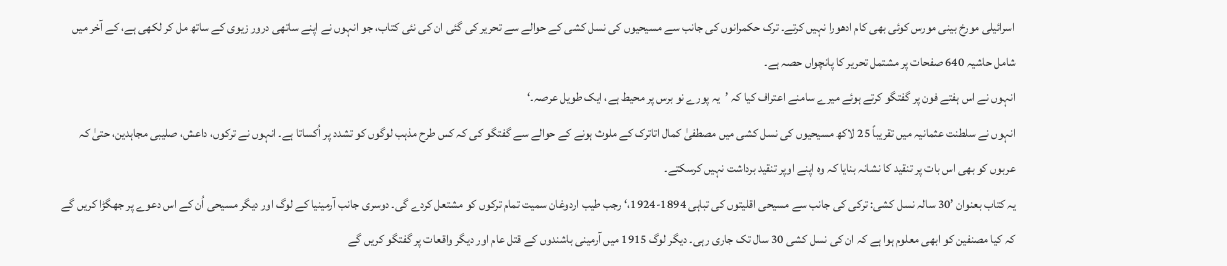اسرائیلی مورخ بینی مورس کوئی بھی کام ادھورا نہیں کرتے۔ ترک حکمرانوں کی جانب سے مسیحیوں کی نسل کشی کے حوالے سے تحریر کی گئی ان کی نئی کتاب، جو انہوں نے اپنے ساتھی درور زیوی کے ساتھ مل کر لکھی ہے، کے آخر میں شامل حاشیہ 640 صفحات پر مشتمل تحریر کا پانچواں حصہ ہے۔
انہوں نے اس ہفتے فون پر گفتگو کرتے ہوئے میرے سامنے اعتراف کیا کہ ’یہ پورے نو برس پر محیط ہے، ایک طویل عرصہ۔‘
انہوں نے سلطنت عثمانیہ میں تقریباً 25 لاکھ مسیحیوں کی نسل کشی میں مصطفیٰ کمال اتاترک کے ملوث ہونے کے حوالے سے گفتگو کی کہ کس طرح مذہب لوگوں کو تشدد پر اُکساتا ہے۔ انہوں نے ترکوں، داعش، صلیبی مجاہدین، حتیٰ کہ عربوں کو بھی اس بات پر تنقید کا نشانہ بنایا کہ وہ اپنے اوپر تنقید برداشت نہیں کرسکتے۔
یہ کتاب بعنوان ’30 سالہ نسل کشی: ترکی کی جانب سے مسیحی اقلیتوں کی تباہی 1894-1924،‘ رجب طیب اردوغان سمیت تمام ترکوں کو مشتعل کردے گی۔ دوسری جانب آرمینیا کے لوگ اور دیگر مسیحی اُن کے اس دعوے پر جھگڑا کریں گے کہ کیا مصنفین کو ابھی معلوم ہوا ہے کہ ان کی نسل کشی 30 سال تک جاری رہی۔ دیگر لوگ 1915 میں آرمینی باشندوں کے قتل عام اور دیگر واقعات پر گفتگو کریں گے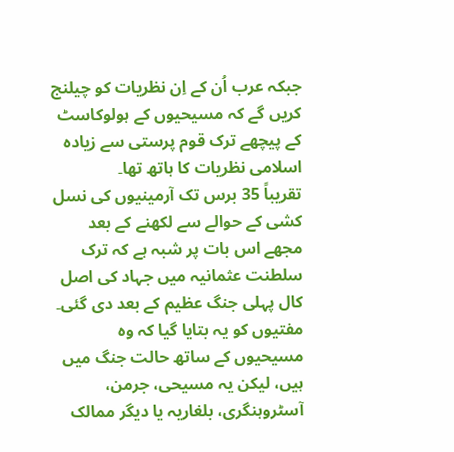جبکہ عرب اُن کے اِن نظریات کو چیلنج کریں گے کہ مسیحیوں کے ہولوکاسٹ کے پیچھے ترک قوم پرستی سے زیادہ اسلامی نظریات کا ہاتھ تھا۔
تقریباً 35 برس تک آرمینیوں کی نسل کشی کے حوالے سے لکھنے کے بعد مجھے اس بات پر شبہ ہے کہ ترک سلطنت عثمانیہ میں جہاد کی اصل کال پہلی جنگ عظیم کے بعد دی گئی۔ مفتیوں کو یہ بتایا گیا کہ وہ مسیحیوں کے ساتھ حالت جنگ میں ہیں، لیکن یہ مسیحی، جرمن، آسٹروہنگری، بلغاریہ یا دیگر ممالک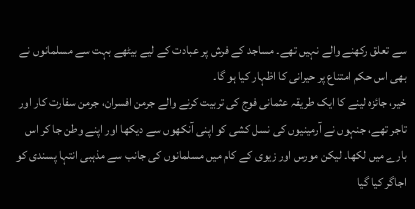سے تعلق رکھنے والے نہیں تھے۔ مساجد کے فرش پر عبادت کے لیے بیٹھے بہت سے مسلمانوں نے بھی اس حکم امتناع پر حیرانی کا اظہار کیا ہو گا۔
خیر، جائزہ لینے کا ایک طریقہ عثمانی فوج کی تربیت کرنے والے جرمن افسران، جرمن سفارت کار اور تاجر تھے، جنہوں نے آرمینیوں کی نسل کشی کو اپنی آنکھوں سے دیکھا اور اپنے وطن جا کر اس بارے میں لکھا۔ لیکن مورس اور زیوی کے کام میں مسلمانوں کی جانب سے مذہبی انتہا پسندی کو اجاگر کیا گیا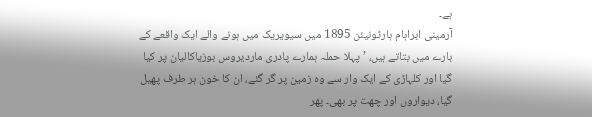ہے۔
آرمینی ابراہام ہارٹونیئن 1895 میں سیویریک میں ہونے والے ایک واقعے کے بارے میں بتاتے ہیں، ’پہلا حملہ ہمارے پادری ماردیروس بوزیاکالیان پر کیا گیا اور کلہاڑی کے ایک وار سے وہ زمین پر گر گئے، ان کا خون ہر طرف پھیل گیا، دیواروں اور چھت پر بھی۔ پھر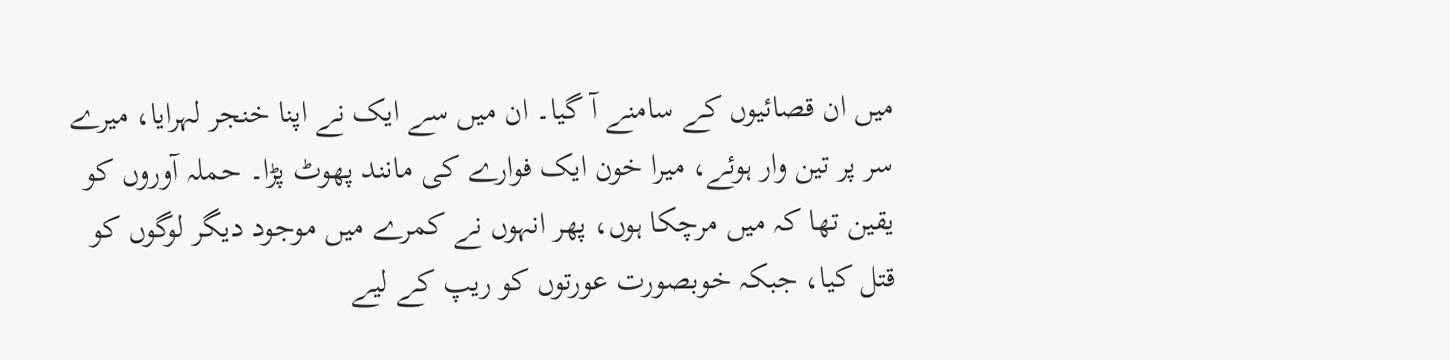میں ان قصائیوں کے سامنے آ گیا۔ ان میں سے ایک نے اپنا خنجر لہرایا، میرے سر پر تین وار ہوئے، میرا خون ایک فوارے کی مانند پھوٹ پڑا۔ حملہ آوروں کو یقین تھا کہ میں مرچکا ہوں، پھر انہوں نے کمرے میں موجود دیگر لوگوں کو قتل کیا، جبکہ خوبصورت عورتوں کو ریپ کے لیے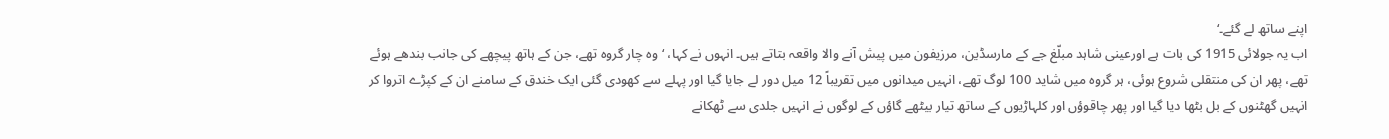اپنے ساتھ لے گئے۔‘
اب یہ جولائی 1915 کی بات ہے اورعینی شاہد مبلّغ جے کے مارسڈین، مرزیفون میں پیش آنے والا واقعہ بتاتے ہیں۔ انہوں نے کہا، ‘وہ چار گروہ تھے، جن کے ہاتھ پیچھے کی جانب بندھے ہوئے تھے، پھر ان کی منتقلی شروع ہوئی، ہر گروہ میں شاید 100 لوگ تھے، انہیں میدانوں میں تقریباً 12 میل دور لے جایا گیا اور پہلے سے کھودی گئی ایک خندق کے سامنے ان کے کپڑے اتروا کر انہیں گھٹنوں کے بل بٹھا دیا گیا اور پھر چاقوؤں اور کلہاڑیوں کے ساتھ تیار بیٹھے گاؤں کے لوگوں نے انہیں جلدی سے ٹھکانے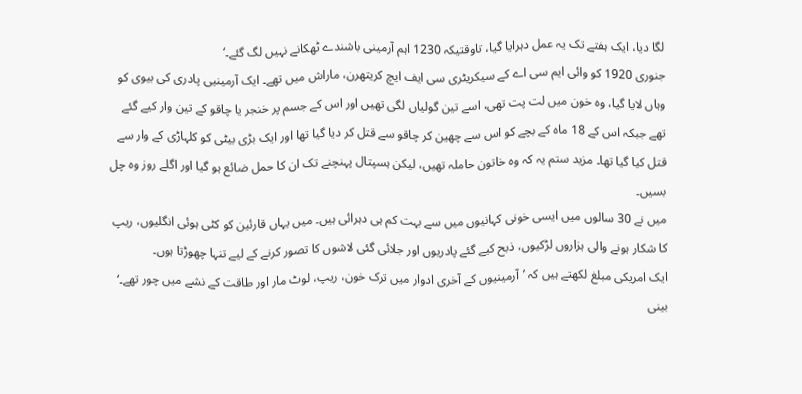لگا دیا، ایک ہفتے تک یہ عمل دہرایا گیا، تاوقتیکہ 1230 اہم آرمینی باشندے ٹھکانے نہیں لگ گئے۔‘
جنوری 1920 کو وائی ایم سی اے کے سیکریٹری سی ایف ایچ کریتھرن، ماراش میں تھے۔ ایک آرمینیی پادری کی بیوی کو وہاں لایا گیا، وہ خون میں لت پت تھی، اسے تین گولیاں لگی تھیں اور اس کے جسم پر خنجر یا چاقو کے تین وار کیے گئے تھے جبکہ اس کے 18 ماہ کے بچے کو اس سے چھین کر چاقو سے قتل کر دیا گیا تھا اور ایک بڑی بیٹی کو کلہاڑی کے وار سے قتل کیا گیا تھا۔ مزید ستم یہ کہ وہ خاتون حاملہ تھیں، لیکن ہسپتال پہنچنے تک ان کا حمل ضائع ہو گیا اور اگلے روز وہ چل بسیں۔
میں نے 30 سالوں میں ایسی خونی کہانیوں میں سے بہت کم ہی دہرائی ہیں۔ میں یہاں قارئین کو کٹی ہوئی انگلیوں، ریپ کا شکار ہونے والی ہزاروں لڑکیوں، ذبح کیے گئے پادریوں اور جلائی گئی لاشوں کا تصور کرنے کے لیے تنہا چھوڑتا ہوں۔
ایک امریکی مبلغ لکھتے ہیں کہ ’آرمینیوں کے آخری ادوار میں ترک خون، ریپ، لوٹ مار اور طاقت کے نشے میں چور تھے۔‘ بینی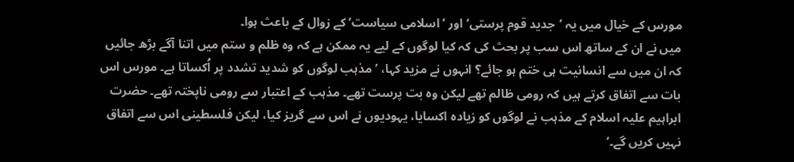مورس کے خیال میں یہ ’جدید قوم پرستی‘ اور ’اسلامی سیاست‘ کے زوال کے باعث ہوا۔
میں نے ان کے ساتھ اس سب پر بحث کی کہ کیا لوگوں کے لیے یہ ممکن ہے کہ وہ ظلم و ستم میں اتنا آگے بڑھ جائیں کہ ان میں سے انسانیت ہی ختم ہو جائے؟ انہوں نے مزید کہا، ’مذہب لوگوں کو شدید تشدد پر اُکساتا ہے۔ مورس اس بات سے اتفاق کرتے ہیں کہ رومی ظالم تھے لیکن وہ بت پرست تھے۔ مذہب کے اعتبار سے رومی ناپختہ تھے۔ حضرت ابراہیم علیہ اسلام کے مذہب نے لوگوں کو زیادہ اکسایا، یہودیوں نے اس سے گریز کیا، لیکن فلسطینی اس سے اتفاق نہیں کریں گے۔‘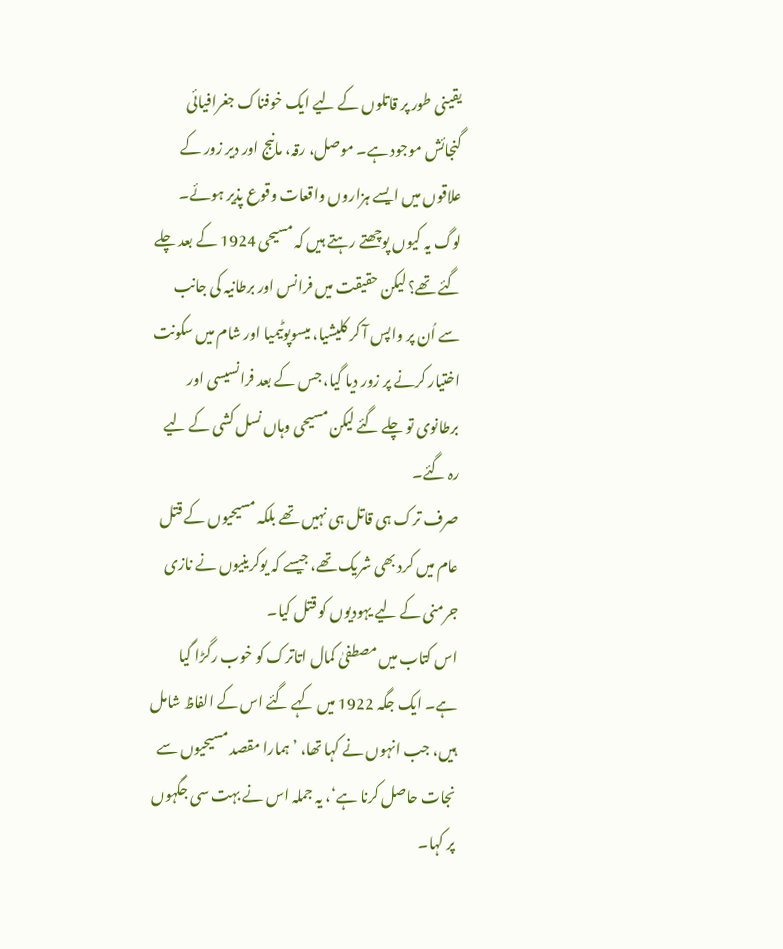یقینی طور پر قاتلوں کے لیے ایک خوفناک جغرافیائی گنجائش موجود ہے۔ موصل، رقہ، مانبج اور دیر زور کے علاقوں میں ایسے ہزاروں واقعات وقوع پذیر ہوئے۔
لوگ یہ کیوں پوچھتے رہتے ہیں کہ مسیحی 1924 کے بعد چلے گئے تھے؟ لیکن حقیقت میں فرانس اور برطانیہ کی جانب سے اُن پر واپس آ کر کلیشیا، میسوپوٹیمیا اور شام میں سکونت اختیار کرنے پر زور دیا گیا، جس کے بعد فرانسیسی اور برطانوی تو چلے گئے لیکن مسیحی وہاں نسل کشی کے لیے رہ گئے۔
صرف ترک ہی قاتل ہی نہیں تھے بلکہ مسیحیوں کے قتل عام میں کرد بھی شریک تھے، جیسے کہ یوکرینیوں نے نازی جرمنی کے لیے یہودیوں کو قتل کیا۔
اس کتاب میں مصطفیٰ کمال اتاترک کو خوب رگڑا گیا ہے۔ ایک جگہ 1922 میں کہے گئے اس کے الفاظ شامل ہیں، جب انہوں نے کہا تھا، ’ہمارا مقصد مسیحیوں سے نجات حاصل کرنا ہے‘، یہ جملہ اس نے بہت سی جگہوں پر کہا۔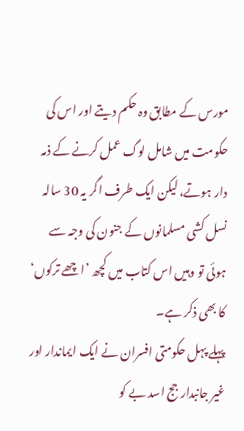مورس کے مطابق وہ حکم دیتے اور اس کی حکومت میں شامل لوگ عمل کرنے کے ذمہ دار ہوتے، لیکن ایک طرف اگر یہ 30 سالہ نسل کشی مسلمانوں کے جنون کی وجہ سے ہوئی تو وہیں اس کتاب میں کچھ ’اچھے ترکوں‘ کا بھی ذکر ہے۔
پہلے پہل حکومتی افسران نے ایک ایماندار اور غیر جانبدار جج اسد بے کو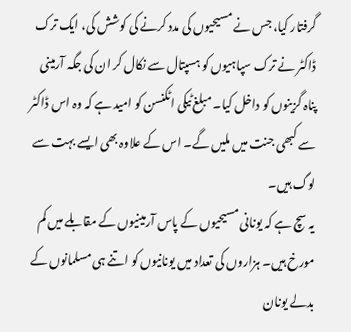گرفتار کیا، جس نے مسیحیوں کی مدد کرنے کی کوشش کی، ایک ترک ڈاکٹر نے ترک سپاہیوں کو ہسپتال سے نکال کر ان کی جگہ آرمینی پناہ گزینوں کو داخل کیا۔ مبلغ ٹیکی اٹکنسن کو امید ہے کہ وہ اس ڈاکٹر سے کبھی جنت میں ملیں گے۔ اس کے علاوہ بھی ایسے بہت سے لوگ ہیں۔
یہ سچ ہے کہ یونانی مسیحیوں کے پاس آرمینیوں کے مقابلے میں کم مورخ ہیں۔ ہزاروں کی تعداد میں یونانیوں کو اتنے ہی مسلمانوں کے بدلے یونان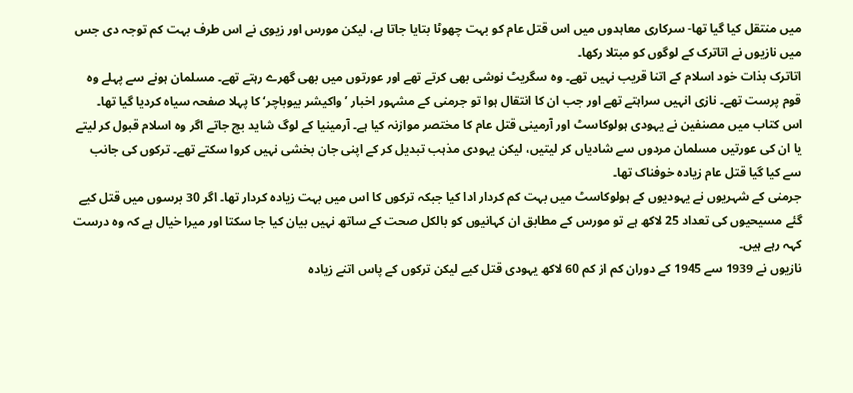میں منتقل کیا گیا تھا- سرکاری معاہدوں میں اس قتل عام کو بہت چھوٹا بتایا جاتا ہے، لیکن مورس اور زیوی نے اس طرف بہت کم توجہ دی جس میں نازیوں نے اتاترک کے لوگوں کو مبتلا رکھا۔
اتاترک بذات خود اسلام کے اتنا قریب نہیں تھے۔ وہ سگریٹ نوشی بھی کرتے تھے اور عورتوں میں بھی گھرے رہتے تھے۔ مسلمان ہونے سے پہلے وہ قوم پرست تھے۔ نازی انہیں سراہتے تھے اور جب ان کا انتقال ہوا تو جرمنی کے مشہور اخبار ’واکیشر بیوباچر‘ کا پہلا صفحہ سیاہ کردیا گیا تھا۔
اس کتاب میں مصنفین نے یہودی ہولوکاسٹ اور آرمینی قتل عام کا مختصر موازنہ کیا ہے۔ آرمینیا کے لوگ شاید بچ جاتے اگر وہ اسلام قبول کر لیتے یا ان کی عورتیں مسلمان مردوں سے شادیاں کر لیتیں، لیکن یہودی مذہب تبدیل کر کے اپنی جان بخشی نہیں کروا سکتے تھے۔ ترکوں کی جانب سے کیا گیا قتل عام زیادہ خوفناک تھا۔
جرمنی کے شہریوں نے یہودیوں کے ہولوکاسٹ میں بہت کم کردار ادا کیا جبکہ ترکوں کا اس میں بہت زیادہ کردار تھا۔ اگر 30 برسوں میں قتل کیے گئے مسیحیوں کی تعداد 25 لاکھ ہے تو مورس کے مطابق ان کہانیوں کو بالکل صحت کے ساتھ نہیں بیان کیا جا سکتا اور میرا خیال ہے کہ وہ درست کہہ رہے ہیں۔
نازیوں نے 1939 سے 1945 کے دوران کم از کم 60 لاکھ یہودی قتل کیے لیکن ترکوں کے پاس اتنے زیادہ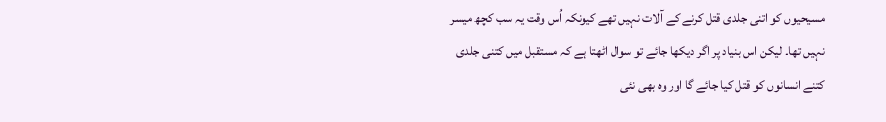مسیحیوں کو اتنی جلدی قتل کرنے کے آلات نہیں تھے کیونکہ اُس وقت یہ سب کچھ میسر نہیں تھا۔ لیکن اس بنیاد پر اگر دیکھا جائے تو سوال اٹھتا ہے کہ مستقبل میں کتنی جلدی کتنے انسانوں کو قتل کیا جائے گا اور وہ بھی نئی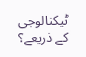ٹیکنالوجی کے ذریعے؟